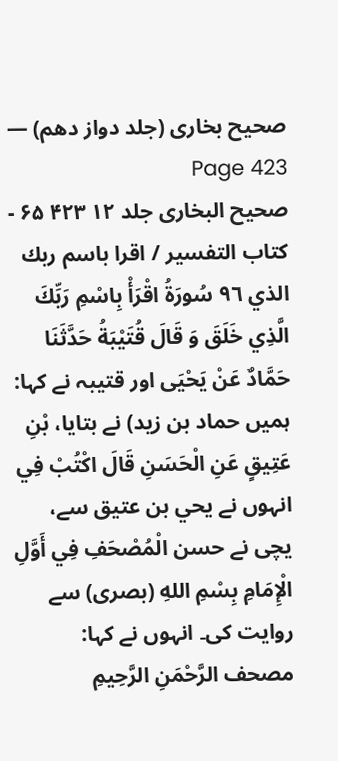صحیح بخاری (جلد دواز دھم) — Page 423
صحیح البخاری جلد ۱۲ ۴۲۳ ۶۵ - كتاب التفسير / اقرا باسم ربك الذي ٩٦ سُورَةُ اقْرَأْ بِاسْمِ رَبِّكَ الَّذِي خَلَقَ وَ قَالَ قُتَيْبَةُ حَدَّثَنَا حَمَّادٌ عَنْ يَحْيَى اور قتیبہ نے کہا: ہمیں حماد بن زید) نے بتایا، بْنِ عَتِيقٍ عَنِ الْحَسَنِ قَالَ اكْتُبْ فِي انہوں نے يحي بن عتیق سے، یچی نے حسن الْمُصْحَفِ فِي أَوَّلِ الْإِمَامِ بِسْمِ اللهِ (بصری) سے روایت کی۔ انہوں نے کہا: مصحف الرَّحْمَنِ الرَّحِيمِ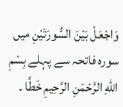وَاجْعَلْ بَيْنَ السُّورَتَيْنِ میں سورہ فاتحہ سے پہلے بِسْمِ اللهِ الرَّحْمَنِ الرَّحِيمِ خَطَّا ۔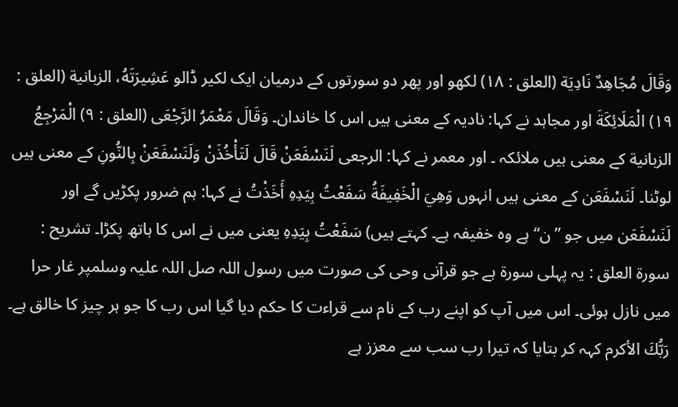وَقَالَ مُجَاهِدٌ نَادِيَة (العلق : ۱۸) لکھو اور پھر دو سورتوں کے درمیان ایک لکیر ڈالو عَشِيرَتَهُ، الزبانية (العلق : ۱۹) الْمَلَائِكَةَ اور مجاہد نے کہا: نادیہ کے معنی ہیں اس کا خاندان۔ وَقَالَ مَعْمَرُ الرَّجْعَى (العلق : ٩) الْمَرْجِعُ الزبانية کے معنی ہیں ملائکہ ۔ اور معمر نے کہا: الرجعی لَنَسْفَعَنْ قَالَ لَتَأْخُذَنْ وَلَنَسْفَعَنْ بِالنُّونِ کے معنی ہیں لوٹنا۔ لَنَسْفَعَن کے معنی ہیں انہوں وَهِيَ الْخَفِيفَةُ سَفَعْتُ بِيَدِهِ أَخَذْتُ نے کہا: ہم ضرور پکڑیں گے اور لَنَسْفَعَن میں جو ”ن“ ہے وہ خفیفہ ہے۔ کہتے ہیں) سَفَعْتُ بِيَدِهِ یعنی میں نے اس کا ہاتھ پکڑا۔ تشریح : سورة العلق : یہ پہلی سورۃ ہے جو قرآنی وحی کی صورت میں رسول اللہ صل اللہ علیہ وسلمپر غار حرا میں نازل ہوئی۔ اس میں آپ کو اپنے رب کے نام سے قراءت کا حکم دیا گیا اس رب کا جو ہر چیز کا خالق ہے۔ رَبُّكَ الأكرم کہہ کر بتایا کہ تیرا رب سب سے معزز ہے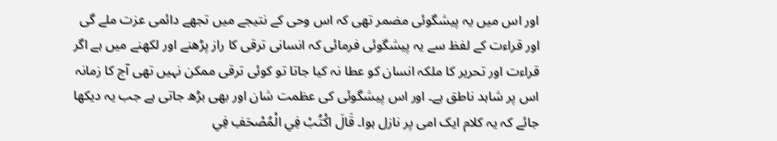اور اس میں یہ پیشگوئی مضمر تھی کہ اس وحی کے نتیجے میں تجھے دائمی عزت ملے گی اور قراءت کے لفظ سے یہ پیشگوئی فرمائی کہ انسانی ترقی کا راز پڑھنے اور لکھنے میں ہے اگر قراءت اور تحریر کا ملکہ انسان کو عطا نہ کیا جاتا تو کوئی ترقی ممکن نہیں تھی آج کا زمانہ اس پر شاہد ناطق ہے۔ اور اس پیشگوئی کی عظمت شان اور بھی بڑھ جاتی ہے جب یہ دیکھا جائے کہ یہ کلام ایک امی پر نازل ہوا۔ قَالَ اكْتُبْ فِي الْمُصْحَفِ فِي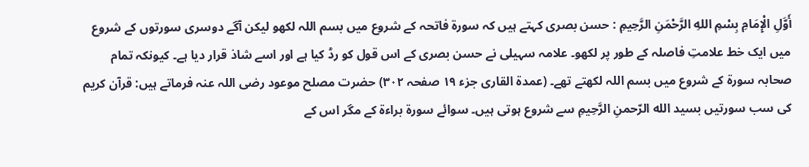أَوَّلِ الْإِمَامِ بِسْمِ اللهِ الرَّحْمَنِ الرَّحِيمِ : حسن بصری کہتے ہیں کہ سورۃ فاتحہ کے شروع میں بسم اللہ لکھو لیکن آگے دوسری سورتوں کے شروع میں ایک خط علامتِ فاصلہ کے طور پر لکھو۔ علامہ سہیلی نے حسن بصری کے اس قول کو رڈ کیا ہے اور اسے شاذ قرار دیا ہے۔ کیونکہ تمام صحابہ سورۃ کے شروع میں بسم اللہ لکھتے تھے۔ (عمدۃ القاری جزء ۱۹ صفحہ ۳۰۲) حضرت مصلح موعود رضی اللہ عنہ فرماتے ہیں: قرآن کریم کی سب سورتیں بسید الله الرّحمنِ الرَّحِيمِ سے شروع ہوتی ہیں۔ سوائے سورۃ براءة کے مگر اس کے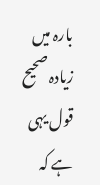بارہ میں زیادہ صحیح قول یہی ہے کہ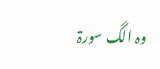وہ الگ سورۃ